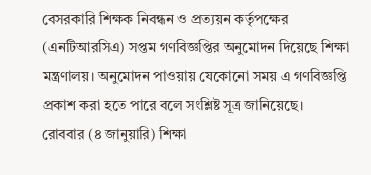বেসরকারি শিক্ষক নিবন্ধন ও প্রত্যয়ন কর্তৃপক্ষের (এনটিআরসিএ) সপ্তম গণবিজ্ঞপ্তির অনুমোদন দিয়েছে শিক্ষা মন্ত্রণালয়। অনুমোদন পাওয়ায় যেকোনো সময় এ গণবিজ্ঞপ্তি প্রকাশ করা হতে পারে বলে সংশ্লিষ্ট সূত্র জানিয়েছে।
রোববার (৪ জানুয়ারি) শিক্ষা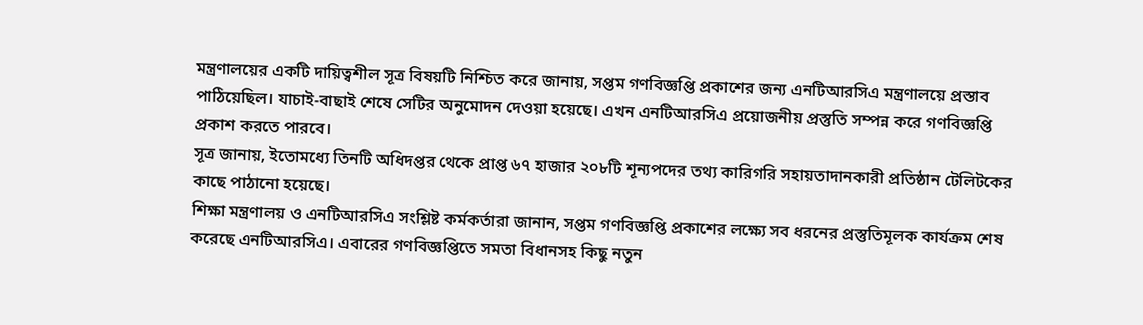মন্ত্রণালয়ের একটি দায়িত্বশীল সূত্র বিষয়টি নিশ্চিত করে জানায়, সপ্তম গণবিজ্ঞপ্তি প্রকাশের জন্য এনটিআরসিএ মন্ত্রণালয়ে প্রস্তাব পাঠিয়েছিল। যাচাই-বাছাই শেষে সেটির অনুমোদন দেওয়া হয়েছে। এখন এনটিআরসিএ প্রয়োজনীয় প্রস্তুতি সম্পন্ন করে গণবিজ্ঞপ্তি প্রকাশ করতে পারবে।
সূত্র জানায়, ইতোমধ্যে তিনটি অধিদপ্তর থেকে প্রাপ্ত ৬৭ হাজার ২০৮টি শূন্যপদের তথ্য কারিগরি সহায়তাদানকারী প্রতিষ্ঠান টেলিটকের কাছে পাঠানো হয়েছে।
শিক্ষা মন্ত্রণালয় ও এনটিআরসিএ সংশ্লিষ্ট কর্মকর্তারা জানান, সপ্তম গণবিজ্ঞপ্তি প্রকাশের লক্ষ্যে সব ধরনের প্রস্তুতিমূলক কার্যক্রম শেষ করেছে এনটিআরসিএ। এবারের গণবিজ্ঞপ্তিতে সমতা বিধানসহ কিছু নতুন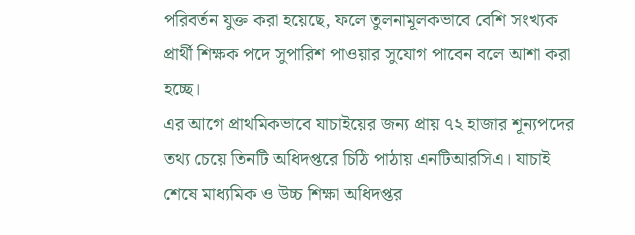পরিবর্তন যুক্ত করা হয়েছে, ফলে তুলনামূলকভাবে বেশি সংখ্যক প্রার্থী শিক্ষক পদে সুপারিশ পাওয়ার সুযোগ পাবেন বলে আশা করা হচ্ছে।
এর আগে প্রাথমিকভাবে যাচাইয়ের জন্য প্রায় ৭২ হাজার শূন্যপদের তথ্য চেয়ে তিনটি অধিদপ্তরে চিঠি পাঠায় এনটিআরসিএ। যাচাই শেষে মাধ্যমিক ও উচ্চ শিক্ষা অধিদপ্তর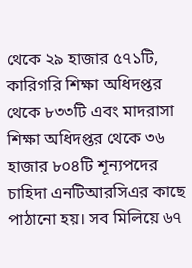থেকে ২৯ হাজার ৫৭১টি, কারিগরি শিক্ষা অধিদপ্তর থেকে ৮৩৩টি এবং মাদরাসা শিক্ষা অধিদপ্তর থেকে ৩৬ হাজার ৮০৪টি শূন্যপদের চাহিদা এনটিআরসিএর কাছে পাঠানো হয়। সব মিলিয়ে ৬৭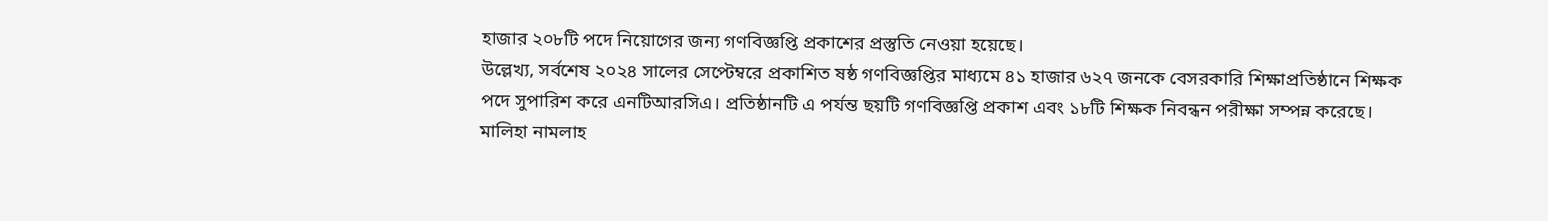হাজার ২০৮টি পদে নিয়োগের জন্য গণবিজ্ঞপ্তি প্রকাশের প্রস্তুতি নেওয়া হয়েছে।
উল্লেখ্য, সর্বশেষ ২০২৪ সালের সেপ্টেম্বরে প্রকাশিত ষষ্ঠ গণবিজ্ঞপ্তির মাধ্যমে ৪১ হাজার ৬২৭ জনকে বেসরকারি শিক্ষাপ্রতিষ্ঠানে শিক্ষক পদে সুপারিশ করে এনটিআরসিএ। প্রতিষ্ঠানটি এ পর্যন্ত ছয়টি গণবিজ্ঞপ্তি প্রকাশ এবং ১৮টি শিক্ষক নিবন্ধন পরীক্ষা সম্পন্ন করেছে।
মালিহা নামলাহ